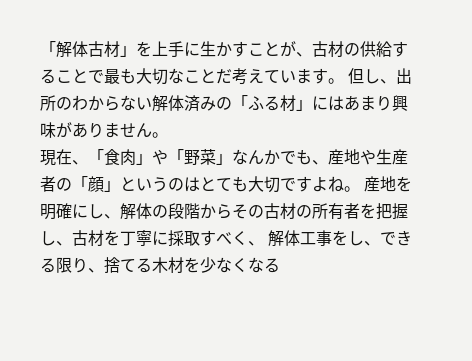「解体古材」を上手に生かすことが、古材の供給することで最も大切なことだ考えています。 但し、出所のわからない解体済みの「ふる材」にはあまり興味がありません。
現在、「食肉」や「野菜」なんかでも、産地や生産者の「顔」というのはとても大切ですよね。 産地を明確にし、解体の段階からその古材の所有者を把握し、古材を丁寧に採取すべく、 解体工事をし、できる限り、捨てる木材を少なくなる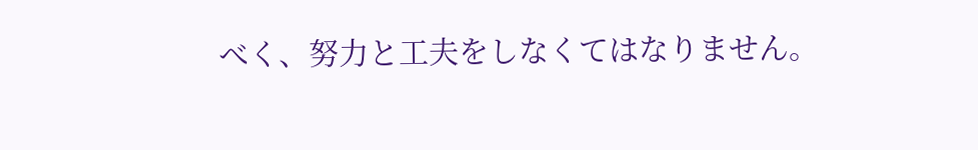べく、努力と工夫をしなくてはなりません。